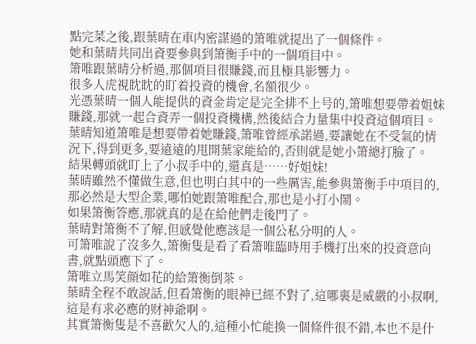點完菜之後,跟葉晴在車内密謀過的箫唯就提出了一個條件。
她和葉晴共同出資要參與到箫衡手中的一個項目中。
箫唯跟葉晴分析過,那個項目很賺錢,而且極具影響力。
很多人虎視眈眈的盯着投資的機會,名額很少。
光憑葉晴一個人能提供的資金肯定是完全排不上号的,箫唯想要帶着姐妹賺錢,那就一起合資弄一個投資機構,然後結合力量集中投資這個項目。
葉晴知道箫唯是想要帶着她賺錢,箫唯曾經承諾過,要讓她在不受氣的情況下,得到更多,要遠遠的甩開葉家能給的,否則就是她小箫總打臉了。
結果轉頭就盯上了小叔手中的,還真是……好姐妹!
葉晴雖然不懂做生意,但也明白其中的一些厲害,能參與箫衡手中項目的,那必然是大型企業,哪怕她跟箫唯配合,那也是小打小鬧。
如果箫衡答應,那就真的是在給他們走後門了。
葉晴對箫衡不了解,但感覺他應該是一個公私分明的人。
可箫唯說了沒多久,箫衡隻是看了看箫唯臨時用手機打出來的投資意向書,就點頭應下了。
箫唯立馬笑顔如花的給箫衡倒茶。
葉晴全程不敢說話,但看箫衡的眼神已經不對了,這哪裏是威嚴的小叔啊,這是有求必應的财神爺啊。
其實箫衡隻是不喜歡欠人的,這種小忙能換一個條件很不錯,本也不是什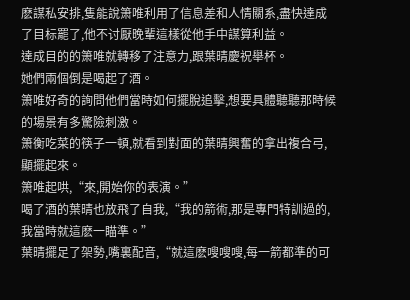麽謀私安排,隻能說箫唯利用了信息差和人情關系,盡快達成了目标罷了,他不讨厭晚輩這樣從他手中謀算利益。
達成目的的箫唯就轉移了注意力,跟葉晴慶祝舉杯。
她們兩個倒是喝起了酒。
箫唯好奇的詢問他們當時如何擺脫追擊,想要具體聽聽那時候的場景有多驚險刺激。
箫衡吃菜的筷子一頓,就看到對面的葉晴興奮的拿出複合弓,顯擺起來。
箫唯起哄,“來,開始你的表演。”
喝了酒的葉晴也放飛了自我,“我的箭術,那是專門特訓過的,我當時就這麽一瞄準。”
葉晴擺足了架勢,嘴裏配音,“就這麽嗖嗖嗖,每一箭都準的可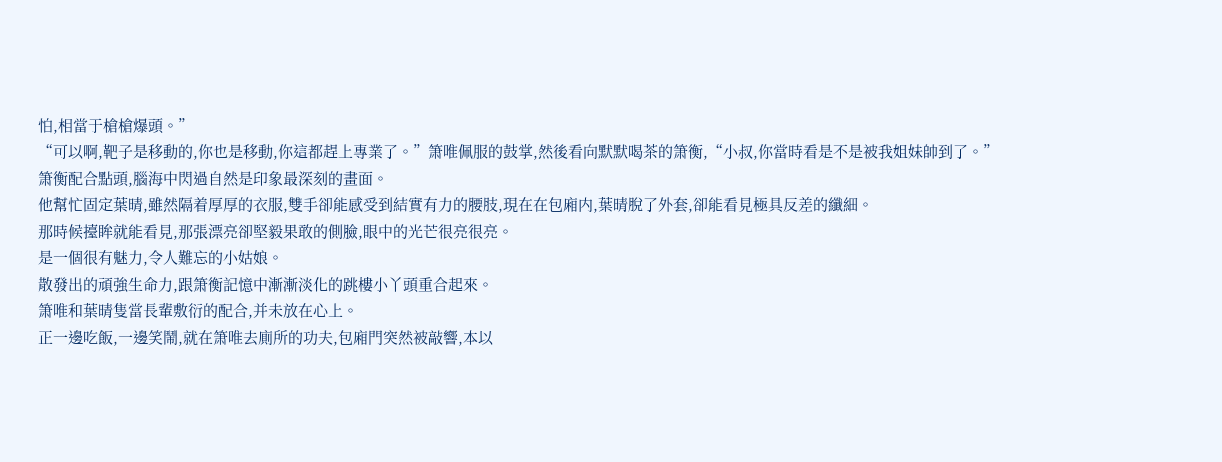怕,相當于槍槍爆頭。”
“可以啊,靶子是移動的,你也是移動,你這都趕上專業了。”箫唯佩服的鼓掌,然後看向默默喝茶的箫衡,“小叔,你當時看是不是被我姐妹帥到了。”
箫衡配合點頭,腦海中閃過自然是印象最深刻的畫面。
他幫忙固定葉晴,雖然隔着厚厚的衣服,雙手卻能感受到結實有力的腰肢,現在在包廂内,葉晴脫了外套,卻能看見極具反差的纖細。
那時候擡眸就能看見,那張漂亮卻堅毅果敢的側臉,眼中的光芒很亮很亮。
是一個很有魅力,令人難忘的小姑娘。
散發出的頑強生命力,跟箫衡記憶中漸漸淡化的跳樓小丫頭重合起來。
箫唯和葉晴隻當長輩敷衍的配合,并未放在心上。
正一邊吃飯,一邊笑鬧,就在箫唯去廁所的功夫,包廂門突然被敲響,本以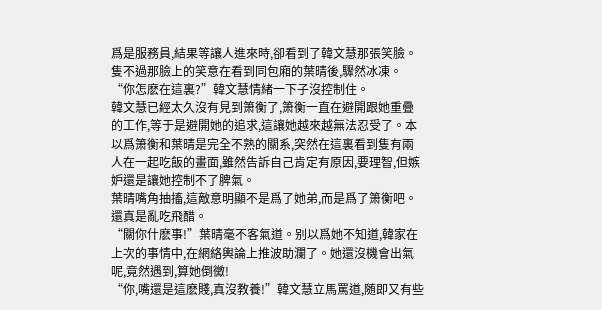爲是服務員,結果等讓人進來時,卻看到了韓文慧那張笑臉。
隻不過那臉上的笑意在看到同包廂的葉晴後,驟然冰凍。
“你怎麽在這裏?”韓文慧情緒一下子沒控制住。
韓文慧已經太久沒有見到箫衡了,箫衡一直在避開跟她重疊的工作,等于是避開她的追求,這讓她越來越無法忍受了。本以爲箫衡和葉晴是完全不熟的關系,突然在這裏看到隻有兩人在一起吃飯的畫面,雖然告訴自己肯定有原因,要理智,但嫉妒還是讓她控制不了脾氣。
葉晴嘴角抽搐,這敵意明顯不是爲了她弟,而是爲了箫衡吧。還真是亂吃飛醋。
“關你什麽事!”葉晴毫不客氣道。别以爲她不知道,韓家在上次的事情中,在網絡輿論上推波助瀾了。她還沒機會出氣呢,竟然遇到,算她倒黴!
“你,嘴還是這麽賤,真沒教養!”韓文慧立馬罵道,随即又有些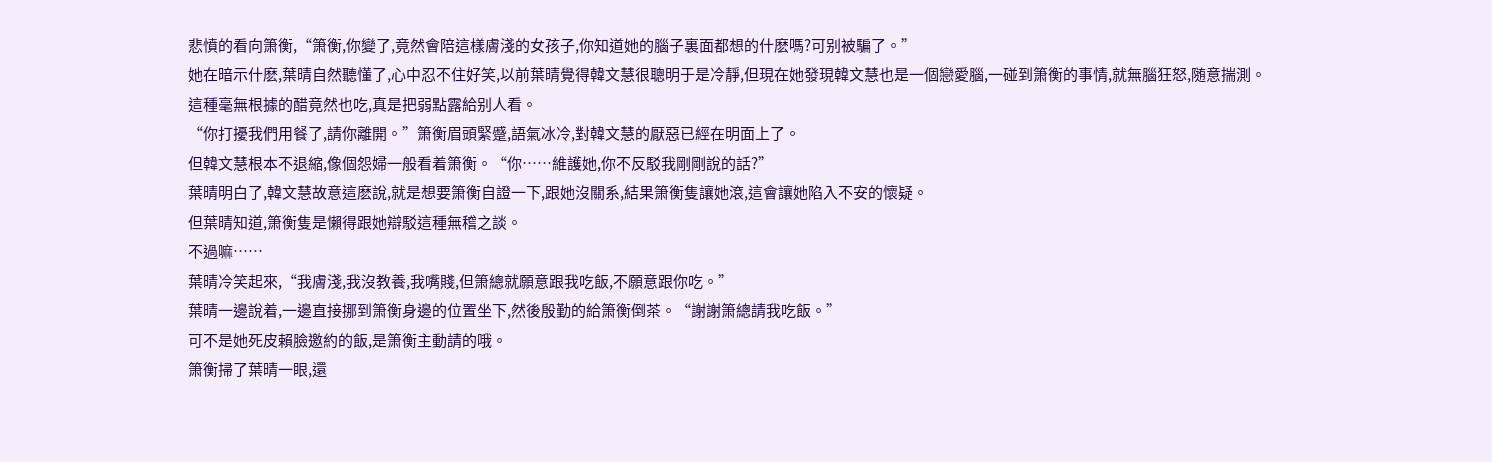悲憤的看向箫衡,“箫衡,你變了,竟然會陪這樣膚淺的女孩子,你知道她的腦子裏面都想的什麽嗎?可别被騙了。”
她在暗示什麽,葉晴自然聽懂了,心中忍不住好笑,以前葉晴覺得韓文慧很聰明于是冷靜,但現在她發現韓文慧也是一個戀愛腦,一碰到箫衡的事情,就無腦狂怒,随意揣測。
這種毫無根據的醋竟然也吃,真是把弱點露給别人看。
“你打擾我們用餐了,請你離開。”箫衡眉頭緊蹙,語氣冰冷,對韓文慧的厭惡已經在明面上了。
但韓文慧根本不退縮,像個怨婦一般看着箫衡。“你……維護她,你不反駁我剛剛說的話?”
葉晴明白了,韓文慧故意這麽說,就是想要箫衡自證一下,跟她沒關系,結果箫衡隻讓她滾,這會讓她陷入不安的懷疑。
但葉晴知道,箫衡隻是懶得跟她辯駁這種無稽之談。
不過嘛……
葉晴冷笑起來,“我膚淺,我沒教養,我嘴賤,但箫總就願意跟我吃飯,不願意跟你吃。”
葉晴一邊說着,一邊直接挪到箫衡身邊的位置坐下,然後殷勤的給箫衡倒茶。“謝謝箫總請我吃飯。”
可不是她死皮賴臉邀約的飯,是箫衡主動請的哦。
箫衡掃了葉晴一眼,還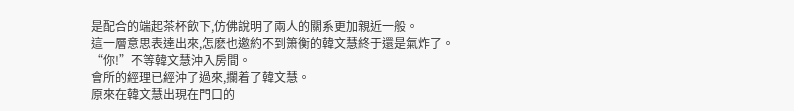是配合的端起茶杯飲下,仿佛說明了兩人的關系更加親近一般。
這一層意思表達出來,怎麽也邀約不到箫衡的韓文慧終于還是氣炸了。
“你!”不等韓文慧沖入房間。
會所的經理已經沖了過來,攔着了韓文慧。
原來在韓文慧出現在門口的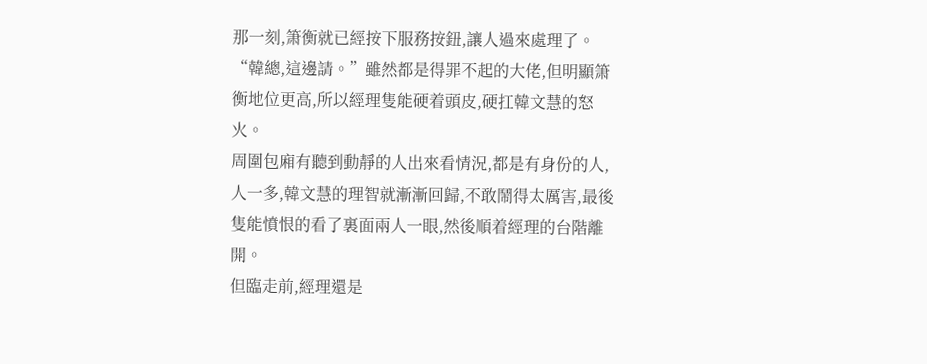那一刻,箫衡就已經按下服務按鈕,讓人過來處理了。
“韓總,這邊請。”雖然都是得罪不起的大佬,但明顯箫衡地位更高,所以經理隻能硬着頭皮,硬扛韓文慧的怒火。
周圍包廂有聽到動靜的人出來看情況,都是有身份的人,人一多,韓文慧的理智就漸漸回歸,不敢鬧得太厲害,最後隻能憤恨的看了裏面兩人一眼,然後順着經理的台階離開。
但臨走前,經理還是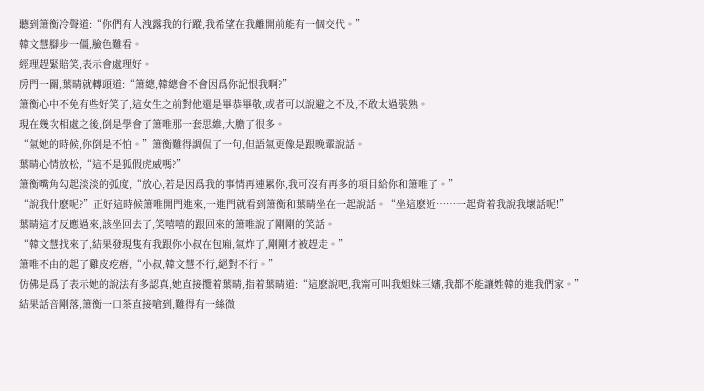聽到箫衡冷聲道:“你們有人洩露我的行蹤,我希望在我離開前能有一個交代。”
韓文慧腳步一僵,臉色難看。
經理趕緊賠笑,表示會處理好。
房門一關,葉晴就轉頭道:“箫總,韓總會不會因爲你記恨我啊?”
箫衡心中不免有些好笑了,這女生之前對他還是畢恭畢敬,或者可以說避之不及,不敢太過裝熟。
現在幾次相處之後,倒是學會了箫唯那一套思維,大膽了很多。
“氣她的時候,你倒是不怕。”箫衡難得調侃了一句,但語氣更像是跟晚輩說話。
葉晴心情放松,“這不是狐假虎威嗎?”
箫衡嘴角勾起淡淡的弧度,“放心,若是因爲我的事情再連累你,我可沒有再多的項目給你和箫唯了。”
“說我什麽呢?”正好這時候箫唯開門進來,一進門就看到箫衡和葉晴坐在一起說話。“坐這麽近……一起背着我說我壞話呢!”
葉晴這才反應過來,該坐回去了,笑嘻嘻的跟回來的箫唯說了剛剛的笑話。
“韓文慧找來了,結果發現隻有我跟你小叔在包廂,氣炸了,剛剛才被趕走。”
箫唯不由的起了雞皮疙瘩,“小叔,韓文慧不行,絕對不行。”
仿佛是爲了表示她的說法有多認真,她直接攬着葉晴,指着葉晴道:“這麽說吧,我甯可叫我姐妹三嬸,我都不能讓姓韓的進我們家。”
結果話音剛落,箫衡一口茶直接嗆到,難得有一絲微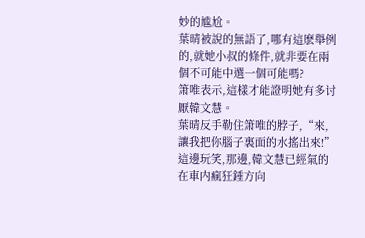妙的尴尬。
葉晴被說的無語了,哪有這麽舉例的,就她小叔的條件,就非要在兩個不可能中選一個可能嗎?
箫唯表示,這樣才能證明她有多讨厭韓文慧。
葉晴反手勒住箫唯的脖子,“來,讓我把你腦子裏面的水搖出來!”
這邊玩笑,那邊,韓文慧已經氣的在車内瘋狂錘方向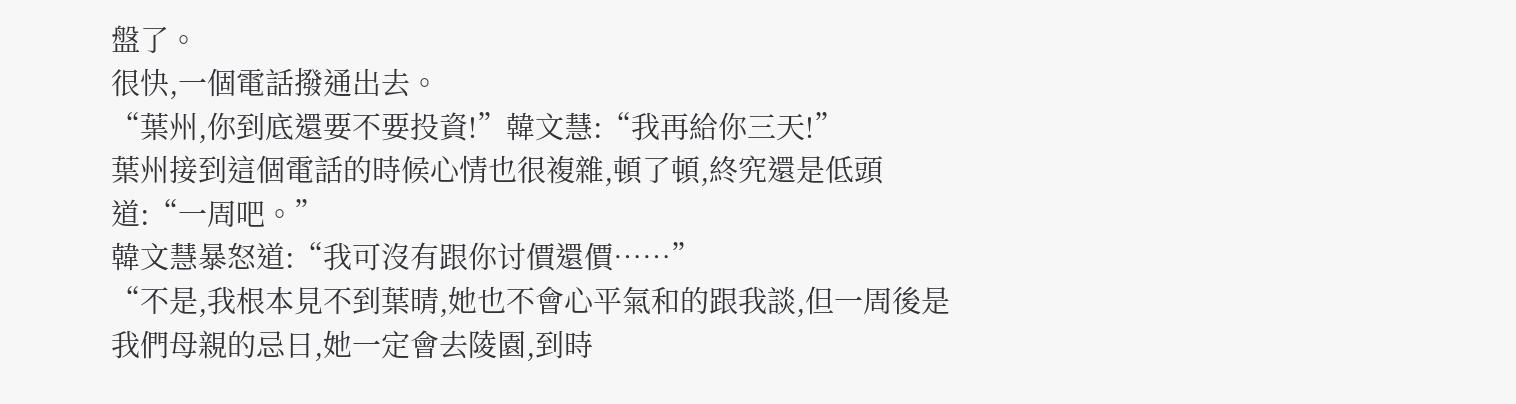盤了。
很快,一個電話撥通出去。
“葉州,你到底還要不要投資!”韓文慧:“我再給你三天!”
葉州接到這個電話的時候心情也很複雜,頓了頓,終究還是低頭道:“一周吧。”
韓文慧暴怒道:“我可沒有跟你讨價還價……”
“不是,我根本見不到葉晴,她也不會心平氣和的跟我談,但一周後是我們母親的忌日,她一定會去陵園,到時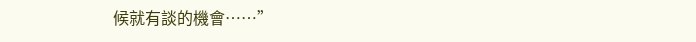候就有談的機會……”